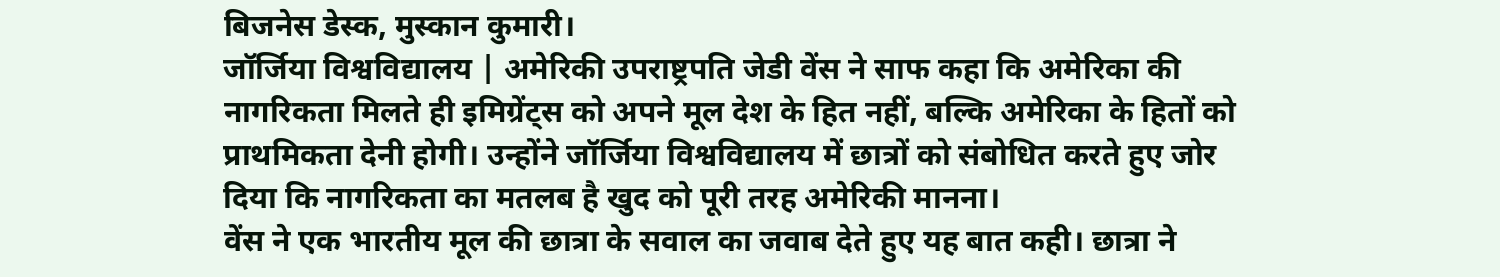बिजनेस डेस्क, मुस्कान कुमारी।
जॉर्जिया विश्वविद्यालय | अमेरिकी उपराष्ट्रपति जेडी वेंस ने साफ कहा कि अमेरिका की नागरिकता मिलते ही इमिग्रेंट्स को अपने मूल देश के हित नहीं, बल्कि अमेरिका के हितों को प्राथमिकता देनी होगी। उन्होंने जॉर्जिया विश्वविद्यालय में छात्रों को संबोधित करते हुए जोर दिया कि नागरिकता का मतलब है खुद को पूरी तरह अमेरिकी मानना।
वेंस ने एक भारतीय मूल की छात्रा के सवाल का जवाब देते हुए यह बात कही। छात्रा ने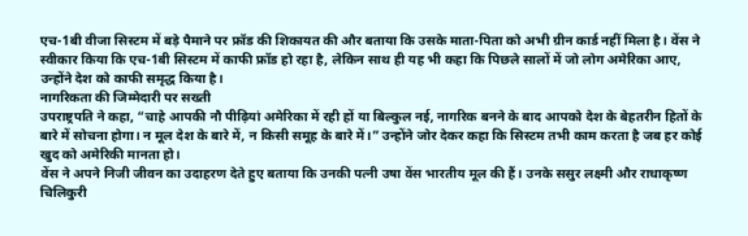एच-1बी वीजा सिस्टम में बड़े पैमाने पर फ्रॉड की शिकायत की और बताया कि उसके माता-पिता को अभी ग्रीन कार्ड नहीं मिला है। वेंस ने स्वीकार किया कि एच-1बी सिस्टम में काफी फ्रॉड हो रहा है, लेकिन साथ ही यह भी कहा कि पिछले सालों में जो लोग अमेरिका आए, उन्होंने देश को काफी समृद्ध किया है।
नागरिकता की जिम्मेदारी पर सख्ती
उपराष्ट्रपति ने कहा, “चाहे आपकी नौ पीढ़ियां अमेरिका में रही हों या बिल्कुल नई, नागरिक बनने के बाद आपको देश के बेहतरीन हितों के बारे में सोचना होगा। न मूल देश के बारे में, न किसी समूह के बारे में।” उन्होंने जोर देकर कहा कि सिस्टम तभी काम करता है जब हर कोई खुद को अमेरिकी मानता हो।
वेंस ने अपने निजी जीवन का उदाहरण देते हुए बताया कि उनकी पत्नी उषा वेंस भारतीय मूल की हैं। उनके ससुर लक्ष्मी और राधाकृष्ण चिलिकुरी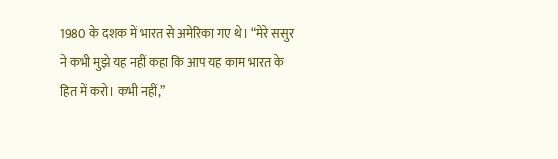1980 के दशक में भारत से अमेरिका गए थे। “मेरे ससुर ने कभी मुझे यह नहीं कहा कि आप यह काम भारत के हित में करो। कभी नहीं,”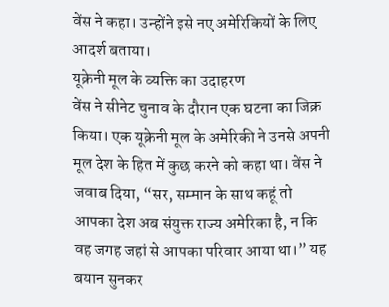वेंस ने कहा। उन्होंने इसे नए अमेरिकियों के लिए आदर्श बताया।
यूक्रेनी मूल के व्यक्ति का उदाहरण
वेंस ने सीनेट चुनाव के दौरान एक घटना का जिक्र किया। एक यूक्रेनी मूल के अमेरिकी ने उनसे अपनी मूल देश के हित में कुछ करने को कहा था। वेंस ने जवाब दिया, “सर, सम्मान के साथ कहूं तो आपका देश अब संयुक्त राज्य अमेरिका है, न कि वह जगह जहां से आपका परिवार आया था।” यह बयान सुनकर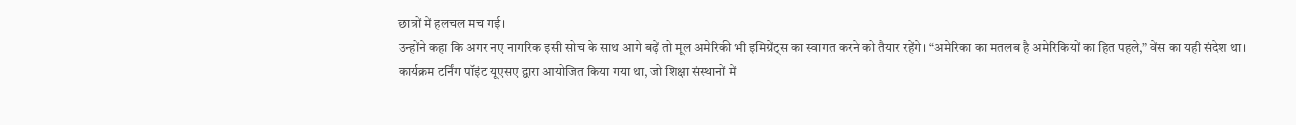छात्रों में हलचल मच गई।
उन्होंने कहा कि अगर नए नागरिक इसी सोच के साथ आगे बढ़ें तो मूल अमेरिकी भी इमिग्रेंट्स का स्वागत करने को तैयार रहेंगे। “अमेरिका का मतलब है अमेरिकियों का हित पहले,” वेंस का यही संदेश था।
कार्यक्रम टर्निंग पॉइंट यूएसए द्वारा आयोजित किया गया था, जो शिक्षा संस्थानों में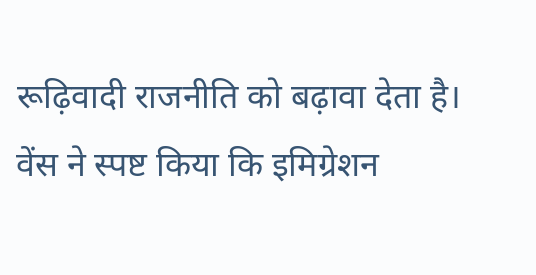रूढ़िवादी राजनीति को बढ़ावा देता है। वेंस ने स्पष्ट किया कि इमिग्रेशन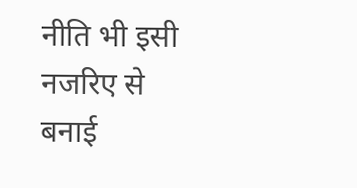नीति भी इसी नजरिए से बनाई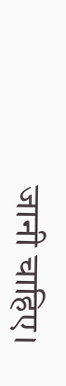जानी चाहिए।